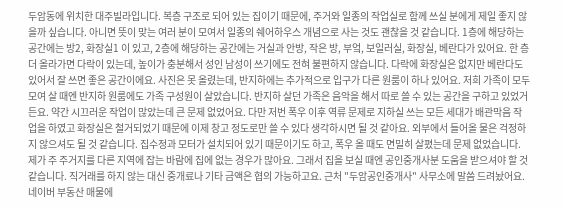두암동에 위치한 대주빌라입니다. 복층 구조로 되어 있는 집이기 때문에, 주거와 일종의 작업실로 함께 쓰실 분에게 제일 좋지 않을까 싶습니다. 아니면 뜻이 맞는 여러 분이 모여서 일종의 쉐어하우스 개념으로 사는 것도 괜찮을 것 같습니다. 1층에 해당하는 공간에는 방2, 화장실1 이 있고, 2층에 해당하는 공간에는 거실과 안방, 작은 방, 부엌, 보일러실, 화장실, 베란다가 있어요. 한 층 더 올라가면 다락이 있는데, 높이가 충분해서 성인 남성이 쓰기에도 전혀 불편하지 않습니다. 다락에 화장실은 없지만 베란다도 있어서 잘 쓰면 좋은 공간이에요. 사진은 못 올렸는데, 반지하에는 추가적으로 입구가 다른 원룸이 하나 있어요. 저희 가족이 모두 모여 살 때엔 반지하 원룸에도 가족 구성원이 살았습니다. 반지하 살던 가족은 음악을 해서 따로 쓸 수 있는 공간을 구하고 있었거든요. 약간 시끄러운 작업이 많았는데 큰 문제 없었어요. 다만 저번 폭우 이후 역류 문제로 지하실 쓰는 모든 세대가 배관막음 작업을 하였고 화장실은 철거되었기 때문에 이제 창고 정도로만 쓸 수 있다 생각하시면 될 것 같아요. 외부에서 들어올 물은 걱정하지 않으셔도 될 것 같습니다. 집수정과 모터가 설치되어 있기 때문이기도 하고, 폭우 올 때도 면밀히 살폈는데 문제 없었습니다. 제가 주 주거지를 다른 지역에 잡는 바람에 집에 없는 경우가 많아요. 그래서 집을 보실 때엔 공인중개사분 도움을 받으셔야 할 것 같습니다. 직거래를 하지 않는 대신 중개료나 기타 금액은 협의 가능하고요. 근처 "두암공인중개사" 사무소에 말씀 드려놨어요. 네이버 부동산 매물에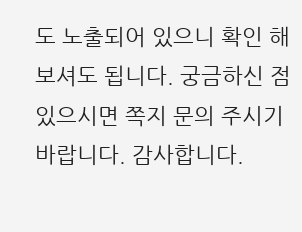도 노출되어 있으니 확인 해보셔도 됩니다. 궁금하신 점 있으시면 쪽지 문의 주시기 바랍니다. 감사합니다.